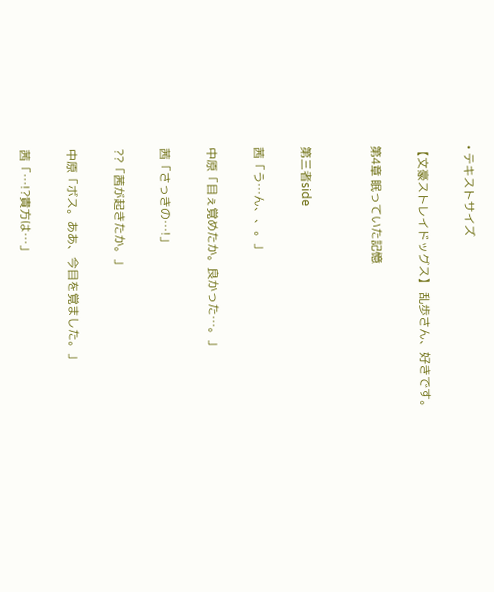• テキストサイズ

【文豪ストレイドッグス】 乱歩さん、好きです。

第4章 眠っていた記憶


第三者side

茜「う…ん、、。」

中原「目ぇ覚めたか。良かった…。」

茜「さっきの…!」

??「茜が起きたか。」

中原「ボス。ああ、今目を覚ました。」

茜「…!?貴方は…」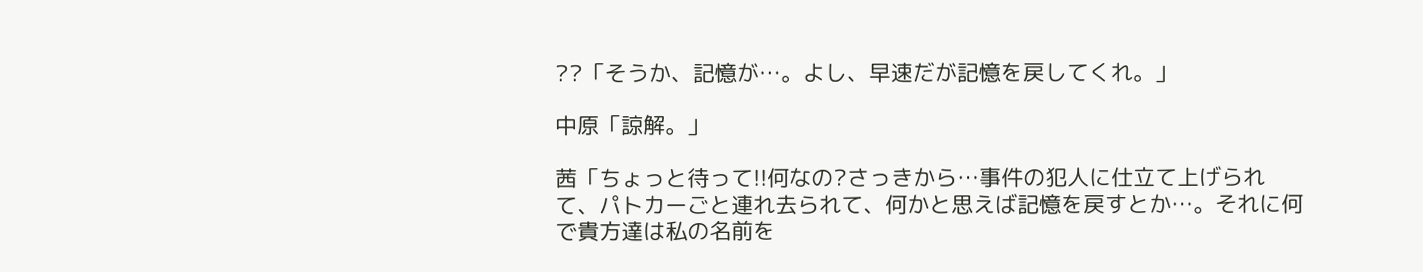??「そうか、記憶が…。よし、早速だが記憶を戻してくれ。」

中原「諒解。」

茜「ちょっと待って!!何なの?さっきから…事件の犯人に仕立て上げられて、パトカーごと連れ去られて、何かと思えば記憶を戻すとか…。それに何で貴方達は私の名前を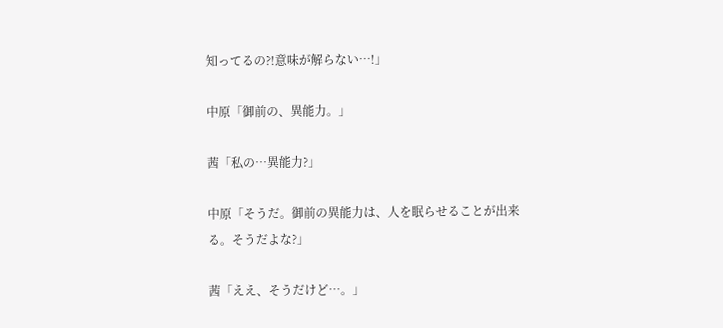知ってるの?!意味が解らない…!」

中原「御前の、異能力。」

茜「私の…異能力?」

中原「そうだ。御前の異能力は、人を眠らせることが出来る。そうだよな?」

茜「ええ、そうだけど…。」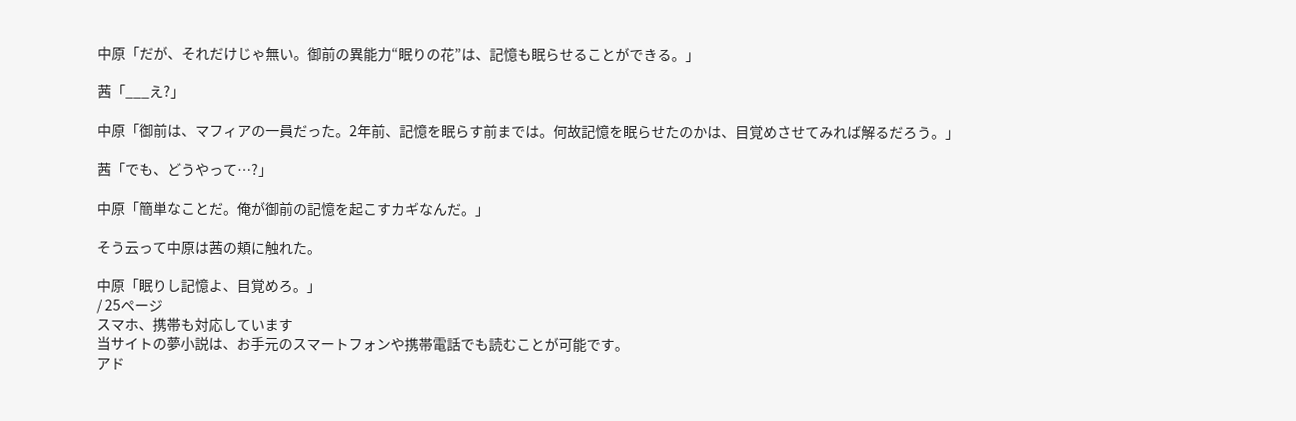中原「だが、それだけじゃ無い。御前の異能力“眠りの花”は、記憶も眠らせることができる。」

茜「___え?」

中原「御前は、マフィアの一員だった。2年前、記憶を眠らす前までは。何故記憶を眠らせたのかは、目覚めさせてみれば解るだろう。」

茜「でも、どうやって…?」

中原「簡単なことだ。俺が御前の記憶を起こすカギなんだ。」

そう云って中原は茜の頬に触れた。

中原「眠りし記憶よ、目覚めろ。」
/ 25ページ
スマホ、携帯も対応しています
当サイトの夢小説は、お手元のスマートフォンや携帯電話でも読むことが可能です。
アド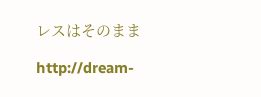レスはそのまま

http://dream-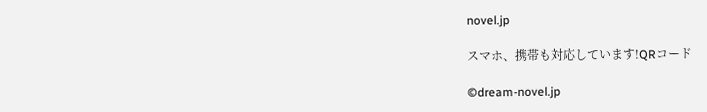novel.jp

スマホ、携帯も対応しています!QRコード

©dream-novel.jp